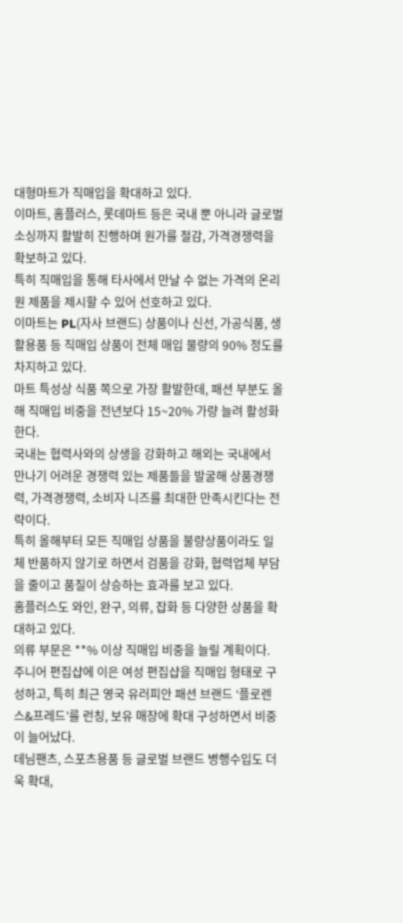대형마트가 직매입을 확대하고 있다.
이마트, 홈플러스, 롯데마트 등은 국내 뿐 아니라 글로벌 소싱까지 활발히 진행하며 원가를 절감, 가격경쟁력을 확보하고 있다.
특히 직매입을 통해 타사에서 만날 수 없는 가격의 온리원 제품을 제시할 수 있어 선호하고 있다.
이마트는 PL(자사 브랜드) 상품이나 신선, 가공식품, 생활용품 등 직매입 상품이 전체 매입 물량의 90% 정도를 차지하고 있다.
마트 특성상 식품 쪽으로 가장 활발한데, 패션 부분도 올해 직매입 비중을 전년보다 15~20% 가량 늘려 활성화한다.
국내는 협력사와의 상생을 강화하고 해외는 국내에서 만나기 어려운 경쟁력 있는 제품들을 발굴해 상품경쟁력, 가격경쟁력, 소비자 니즈를 최대한 만족시킨다는 전략이다.
특히 올해부터 모든 직매입 상품을 불량상품이라도 일체 반품하지 않기로 하면서 검품을 강화, 협력업체 부담을 줄이고 품질이 상승하는 효과를 보고 있다.
홈플러스도 와인, 완구, 의류, 잡화 등 다양한 상품을 확대하고 있다.
의류 부문은 **% 이상 직매입 비중을 늘릴 계획이다.
주니어 편집샵에 이은 여성 편집샵을 직매입 형태로 구성하고, 특히 최근 영국 유러피안 패션 브랜드 ‘플로렌스&프레드’를 런칭, 보유 매장에 확대 구성하면서 비중이 늘어났다.
데님팬츠, 스포츠용품 등 글로벌 브랜드 병행수입도 더욱 확대,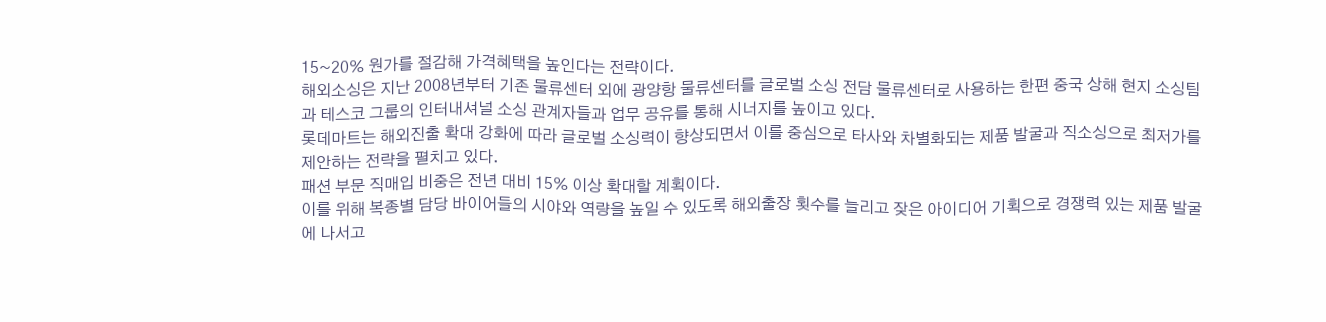15~20% 원가를 절감해 가격혜택을 높인다는 전략이다.
해외소싱은 지난 2008년부터 기존 물류센터 외에 광양항 물류센터를 글로벌 소싱 전담 물류센터로 사용하는 한편 중국 상해 현지 소싱팀과 테스코 그룹의 인터내셔널 소싱 관계자들과 업무 공유를 통해 시너지를 높이고 있다.
롯데마트는 해외진출 확대 강화에 따라 글로벌 소싱력이 향상되면서 이를 중심으로 타사와 차별화되는 제품 발굴과 직소싱으로 최저가를 제안하는 전략을 펼치고 있다.
패션 부문 직매입 비중은 전년 대비 15% 이상 확대할 계획이다.
이를 위해 복종별 담당 바이어들의 시야와 역량을 높일 수 있도록 해외출장 횟수를 늘리고 잦은 아이디어 기획으로 경쟁력 있는 제품 발굴에 나서고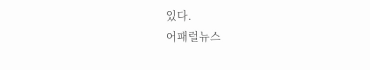있다.
어패럴뉴스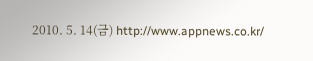2010. 5. 14(금) http://www.appnews.co.kr/